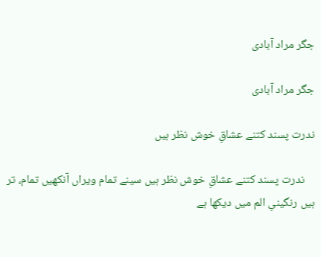جگر مراد آبادی

جگر مراد آبادی

ندرت پسند کتنے عشاقِ خوش نظر ہیں

    ندرت پسند کتنے عشاقِ خوش نظر ہیں سینے تمام ویراں آنکھیں تمام، تر ہیں رنگینیِ الم میں دیکھا ہے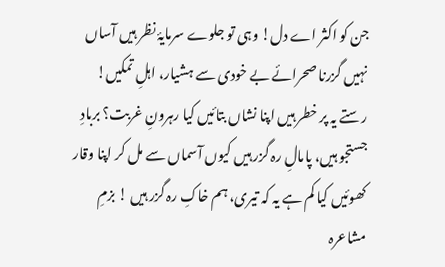جن کو اکثر اے دل! وہی تو جلوے سرمایۂ نظر ہیں آساں نہیں گزرنا صحرائے بے خودی سے ہشیار، اہلِ تمکیں! رستے یہ پر خطر ہیں اپنا نشاں بتائیں کیا رہرونِ غربت؟ بربادِ جستجو ہیں، پامالِ رہ گزر ہیں کیوں آسماں سے مل کر اپنا وقار کھوئیں کیا کم ہے یہ کہ تیری، ہم خاکِ رہ گزر ہیں ! بزمِ مشاعرہ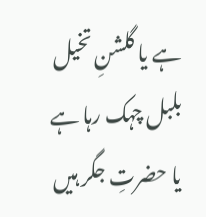ہے یا گلشنِ تخیل بلبل چہک رہا ہے یا حضرتِ جگر ہیں